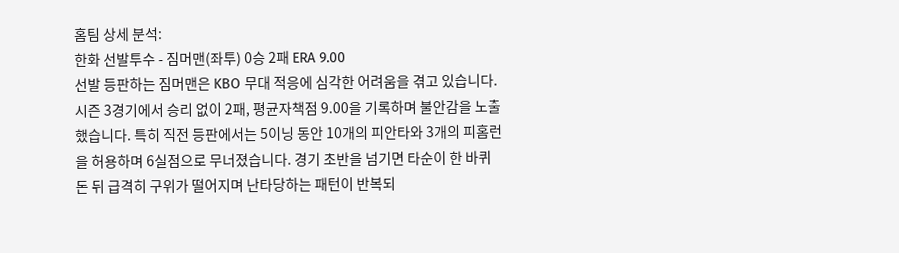홈팀 상세 분석:
한화 선발투수 - 짐머맨(좌투) 0승 2패 ERA 9.00
선발 등판하는 짐머맨은 KBO 무대 적응에 심각한 어려움을 겪고 있습니다. 시즌 3경기에서 승리 없이 2패, 평균자책점 9.00을 기록하며 불안감을 노출했습니다. 특히 직전 등판에서는 5이닝 동안 10개의 피안타와 3개의 피홈런을 허용하며 6실점으로 무너졌습니다. 경기 초반을 넘기면 타순이 한 바퀴 돈 뒤 급격히 구위가 떨어지며 난타당하는 패턴이 반복되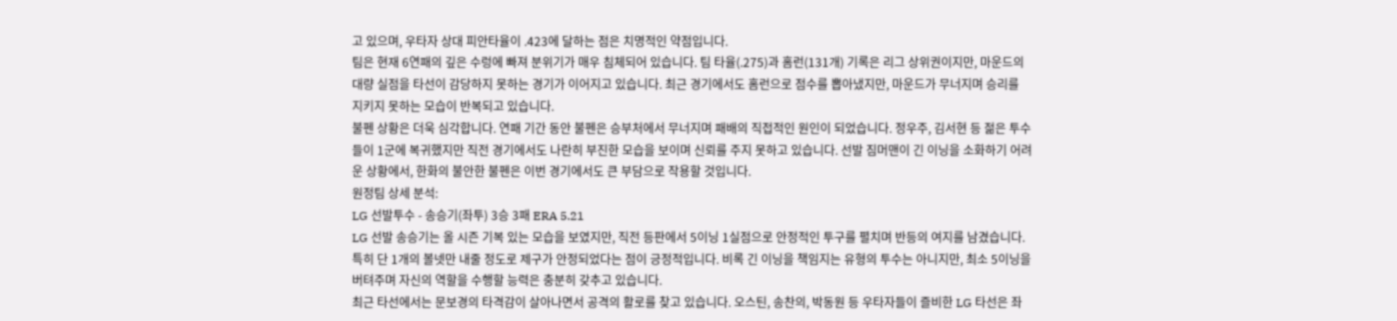고 있으며, 우타자 상대 피안타율이 .423에 달하는 점은 치명적인 약점입니다.
팀은 현재 6연패의 깊은 수렁에 빠져 분위기가 매우 침체되어 있습니다. 팀 타율(.275)과 홈런(131개) 기록은 리그 상위권이지만, 마운드의 대량 실점을 타선이 감당하지 못하는 경기가 이어지고 있습니다. 최근 경기에서도 홈런으로 점수를 뽑아냈지만, 마운드가 무너지며 승리를 지키지 못하는 모습이 반복되고 있습니다.
불펜 상황은 더욱 심각합니다. 연패 기간 동안 불펜은 승부처에서 무너지며 패배의 직접적인 원인이 되었습니다. 정우주, 김서현 등 젊은 투수들이 1군에 복귀했지만 직전 경기에서도 나란히 부진한 모습을 보이며 신뢰를 주지 못하고 있습니다. 선발 짐머맨이 긴 이닝을 소화하기 어려운 상황에서, 한화의 불안한 불펜은 이번 경기에서도 큰 부담으로 작용할 것입니다.
원정팀 상세 분석:
LG 선발투수 - 송승기(좌투) 3승 3패 ERA 5.21
LG 선발 송승기는 올 시즌 기복 있는 모습을 보였지만, 직전 등판에서 5이닝 1실점으로 안정적인 투구를 펼치며 반등의 여지를 남겼습니다. 특히 단 1개의 볼넷만 내줄 정도로 제구가 안정되었다는 점이 긍정적입니다. 비록 긴 이닝을 책임지는 유형의 투수는 아니지만, 최소 5이닝을 버텨주며 자신의 역할을 수행할 능력은 충분히 갖추고 있습니다.
최근 타선에서는 문보경의 타격감이 살아나면서 공격의 활로를 찾고 있습니다. 오스틴, 송찬의, 박동원 등 우타자들이 즐비한 LG 타선은 좌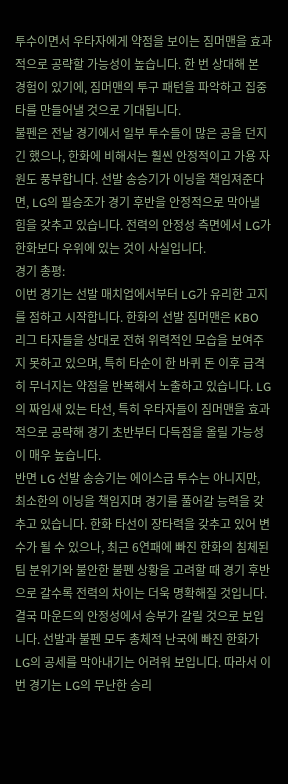투수이면서 우타자에게 약점을 보이는 짐머맨을 효과적으로 공략할 가능성이 높습니다. 한 번 상대해 본 경험이 있기에, 짐머맨의 투구 패턴을 파악하고 집중타를 만들어낼 것으로 기대됩니다.
불펜은 전날 경기에서 일부 투수들이 많은 공을 던지긴 했으나, 한화에 비해서는 훨씬 안정적이고 가용 자원도 풍부합니다. 선발 송승기가 이닝을 책임져준다면, LG의 필승조가 경기 후반을 안정적으로 막아낼 힘을 갖추고 있습니다. 전력의 안정성 측면에서 LG가 한화보다 우위에 있는 것이 사실입니다.
경기 총평:
이번 경기는 선발 매치업에서부터 LG가 유리한 고지를 점하고 시작합니다. 한화의 선발 짐머맨은 KBO 리그 타자들을 상대로 전혀 위력적인 모습을 보여주지 못하고 있으며, 특히 타순이 한 바퀴 돈 이후 급격히 무너지는 약점을 반복해서 노출하고 있습니다. LG의 짜임새 있는 타선, 특히 우타자들이 짐머맨을 효과적으로 공략해 경기 초반부터 다득점을 올릴 가능성이 매우 높습니다.
반면 LG 선발 송승기는 에이스급 투수는 아니지만, 최소한의 이닝을 책임지며 경기를 풀어갈 능력을 갖추고 있습니다. 한화 타선이 장타력을 갖추고 있어 변수가 될 수 있으나, 최근 6연패에 빠진 한화의 침체된 팀 분위기와 불안한 불펜 상황을 고려할 때 경기 후반으로 갈수록 전력의 차이는 더욱 명확해질 것입니다.
결국 마운드의 안정성에서 승부가 갈릴 것으로 보입니다. 선발과 불펜 모두 총체적 난국에 빠진 한화가 LG의 공세를 막아내기는 어려워 보입니다. 따라서 이번 경기는 LG의 무난한 승리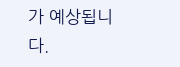가 예상됩니다.